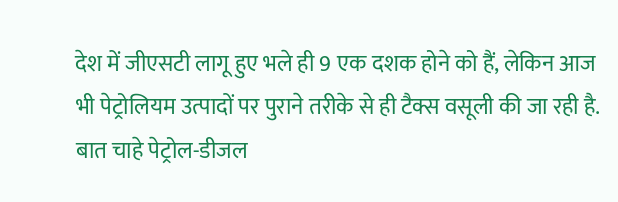देश में जीएसटी लागू हुए भले ही 9 एक दशक होने को हैं, लेकिन आज भी पेट्रोलियम उत्पादों पर पुराने तरीके से ही टैक्स वसूली की जा रही है. बात चाहे पेट्रोल-डीजल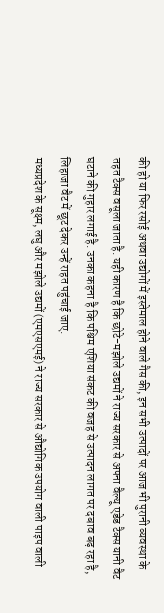की हो या फिर रसोई अथवा उद्योगों में इस्तेमाल होने वाले गैस की, इन सभी उत्पादों पर आज भी पुरानी व्यवस्था के तहत टैक्स वसूला जाता है. यही कारण है कि छोटे-मझोले उद्यमों ने राज्य सरकार से अपना वैल्यू एडेड टैक्स यानी वैट घटाने की गुहार लगाई है. उनका कहना है कि पश्चिम एशिया संकट की वजह से उत्पादन लागत पर दबाव बढ़ रहा है, लिहाजा वैट में छूट देकर उन्हें राहत पहुंचाई जाए.
मध्यप्रदेश के सूक्ष्म, लघु और मझोले उद्यमों (एमएसएमई) ने राज्य सरकार से औद्योगिक उपयोग वाली पाइप वाली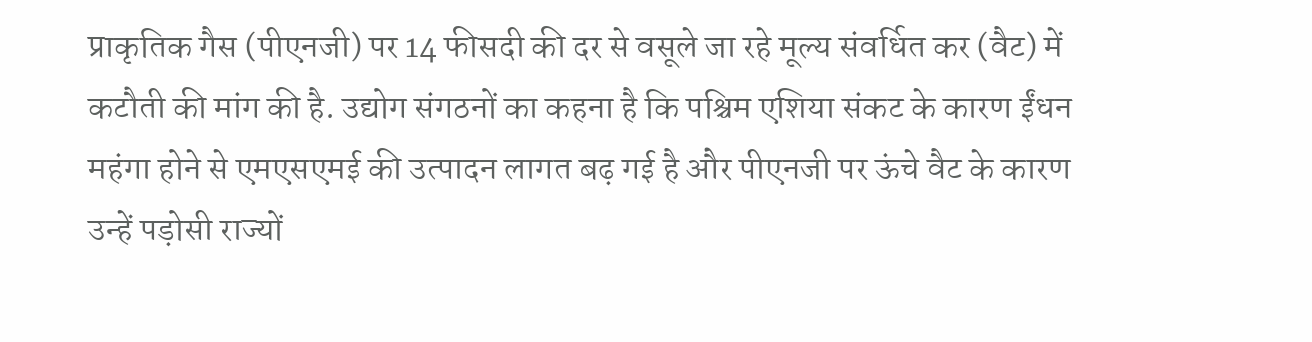प्राकृतिक गैस (पीएनजी) पर 14 फीसदी की दर से वसूले जा रहे मूल्य संवर्धित कर (वैट) में कटौती की मांग की है. उद्योग संगठनों का कहना है कि पश्चिम एशिया संकट के कारण ईंधन महंगा होने से एमएसएमई की उत्पादन लागत बढ़ गई है और पीएनजी पर ऊंचे वैट के कारण उन्हें पड़ोसी राज्यों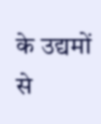के उद्यमों से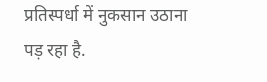प्रतिस्पर्धा में नुकसान उठाना पड़ रहा है.